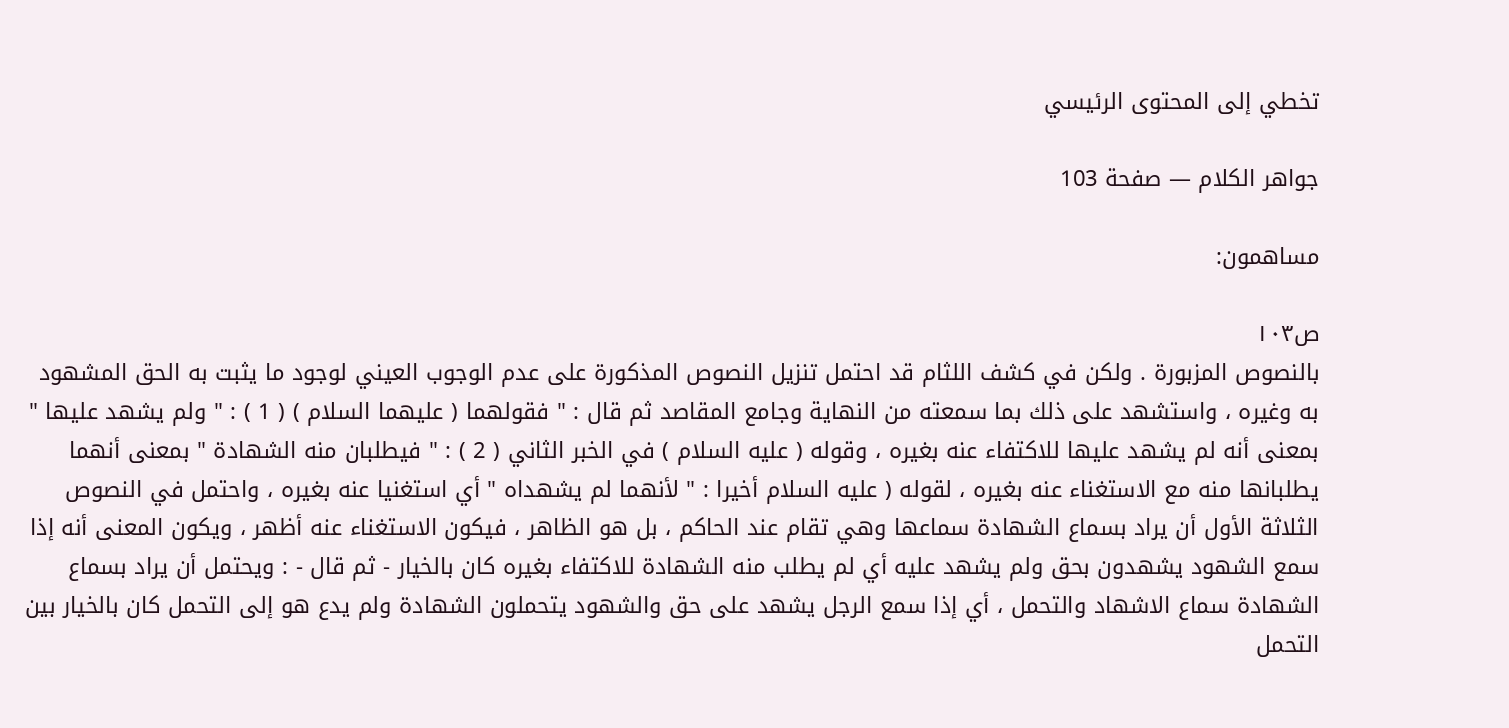تخطي إلى المحتوى الرئيسي

جواهر الكلام — صفحة 103

مساهمون:

ص١٠٣
بالنصوص المزبورة . ولكن في كشف اللثام قد احتمل تنزيل النصوص المذكورة على عدم الوجوب العيني لوجود ما يثبت به الحق المشهود به وغيره ، واستشهد على ذلك بما سمعته من النهاية وجامع المقاصد ثم قال : " فقولهما ( عليهما السلام ) ( 1 ) : " ولم يشهد عليها " بمعنى أنه لم يشهد عليها للاكتفاء عنه بغيره ، وقوله ( عليه السلام ) في الخبر الثاني ( 2 ) : " فيطلبان منه الشهادة " بمعنى أنهما يطلبانها منه مع الاستغناء عنه بغيره ، لقوله ( عليه السلام أخيرا : " لأنهما لم يشهداه " أي استغنيا عنه بغيره ، واحتمل في النصوص الثلاثة الأول أن يراد بسماع الشهادة سماعها وهي تقام عند الحاكم ، بل هو الظاهر ، فيكون الاستغناء عنه أظهر ، ويكون المعنى أنه إذا سمع الشهود يشهدون بحق ولم يشهد عليه أي لم يطلب منه الشهادة للاكتفاء بغيره كان بالخيار - ثم قال - : ويحتمل أن يراد بسماع الشهادة سماع الاشهاد والتحمل ، أي إذا سمع الرجل يشهد على حق والشهود يتحملون الشهادة ولم يدع هو إلى التحمل كان بالخيار بين التحمل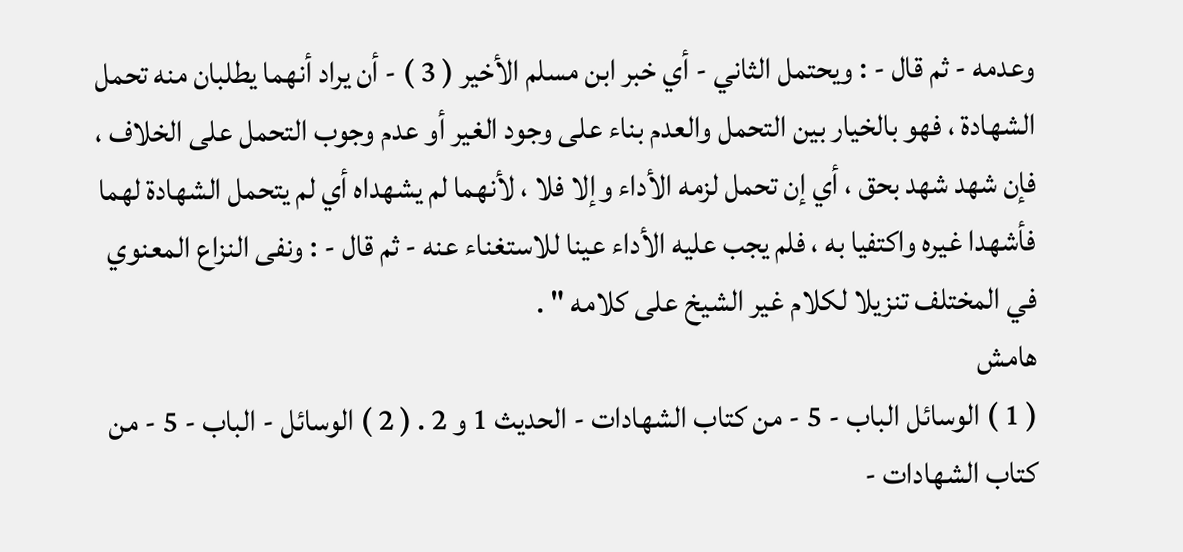وعدمه - ثم قال - : ويحتمل الثاني - أي خبر ابن مسلم الأخير ( 3 ) - أن يراد أنهما يطلبان منه تحمل الشهادة ، فهو بالخيار بين التحمل والعدم بناء على وجود الغير أو عدم وجوب التحمل على الخلاف ، فإن شهد شهد بحق ، أي إن تحمل لزمه الأداء وإلا فلا ، لأنهما لم يشهداه أي لم يتحمل الشهادة لهما فأشهدا غيره واكتفيا به ، فلم يجب عليه الأداء عينا للاستغناء عنه - ثم قال - : ونفى النزاع المعنوي في المختلف تنزيلا لكلام غير الشيخ على كلامه " .
هامش
( 1 ) الوسائل الباب - 5 - من كتاب الشهادات - الحديث 1 و 2 . ( 2 ) الوسائل - الباب - 5 - من كتاب الشهادات -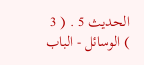الحديث 5 . ( 3 ) الوسائل - الباب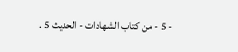- 5 - من كتاب الشهادات - الحديث 5 .